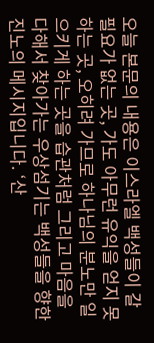오늘 본문의 내용은 이스라엘 백성들이 갈 필요가 없는 곳, 가도 아무런 유익을 얻지 못하는 곳, 오히려 가므로 하나님의 분노만 일으키게 하는 곳을 습관처럼 그리고 마음을 다해서 찾아가는 우상섬기는 백성들을 향한 진노의 메시지입니다. ‘산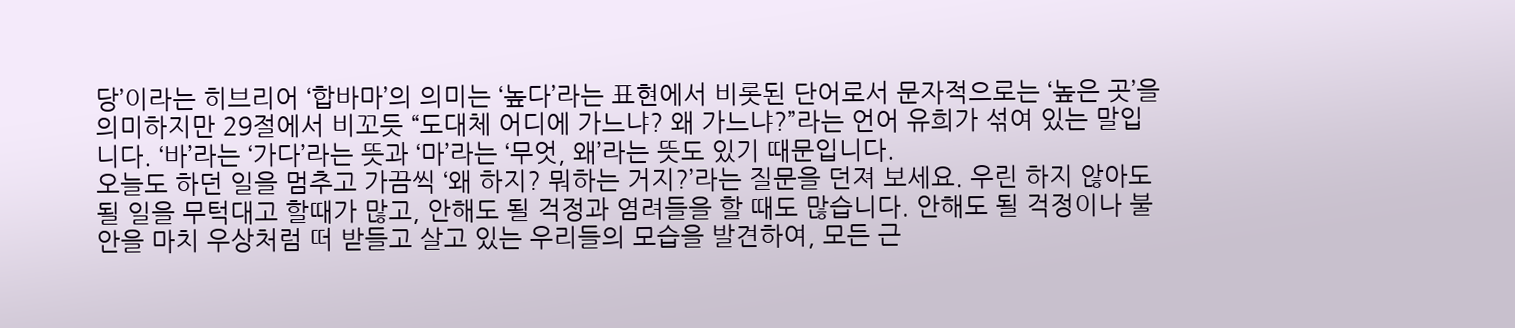당’이라는 히브리어 ‘합바마’의 의미는 ‘높다’라는 표현에서 비롯된 단어로서 문자적으로는 ‘높은 곳’을 의미하지만 29절에서 비꼬듯 “도대체 어디에 가느냐? 왜 가느냐?”라는 언어 유희가 섞여 있는 말입니다. ‘바’라는 ‘가다’라는 뜻과 ‘마’라는 ‘무엇, 왜’라는 뜻도 있기 때문입니다.
오늘도 하던 일을 멈추고 가끔씩 ‘왜 하지? 뭐하는 거지?’라는 질문을 던져 보세요. 우린 하지 않아도 될 일을 무턱대고 할때가 많고, 안해도 될 걱정과 염려들을 할 때도 많습니다. 안해도 될 걱정이나 불안을 마치 우상처럼 떠 받들고 살고 있는 우리들의 모습을 발견하여, 모든 근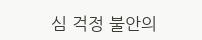심 걱정 불안의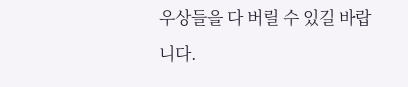우상들을 다 버릴 수 있길 바랍니다.